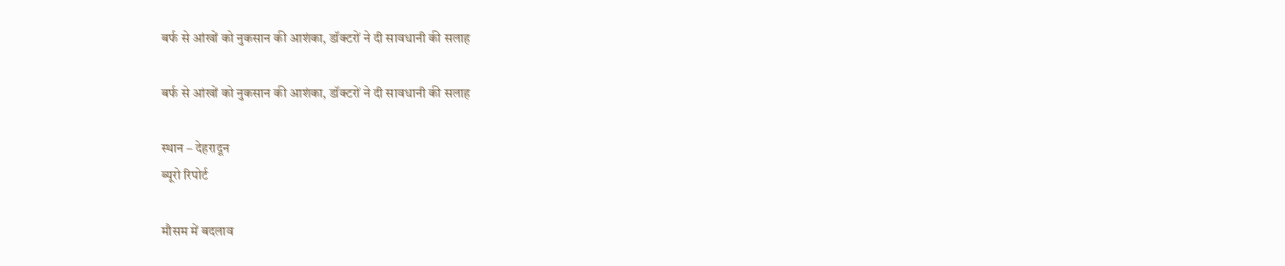बर्फ से आंखों को नुकसान की आशंका, डॉक्टरों ने दी सावधानी की सलाह

बर्फ से आंखों को नुकसान की आशंका, डॉक्टरों ने दी सावधानी की सलाह

स्थान – देहरादून
ब्यूरो रिपोर्ट

मौसम में बदलाव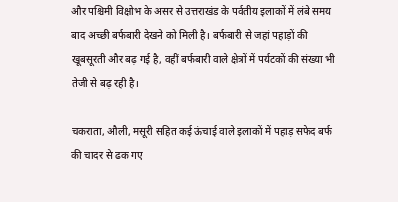और पश्चिमी विक्षोभ के असर से उत्तराखंड के पर्वतीय इलाकों में लंबे समय बाद अच्छी बर्फबारी देखने को मिली है। बर्फबारी से जहां पहाड़ों की खूबसूरती और बढ़ गई है, वहीं बर्फबारी वाले क्षेत्रों में पर्यटकों की संख्या भी तेजी से बढ़ रही है।

चकराता, औली, मसूरी सहित कई ऊंचाई वाले इलाकों में पहाड़ सफेद बर्फ की चादर से ढक गए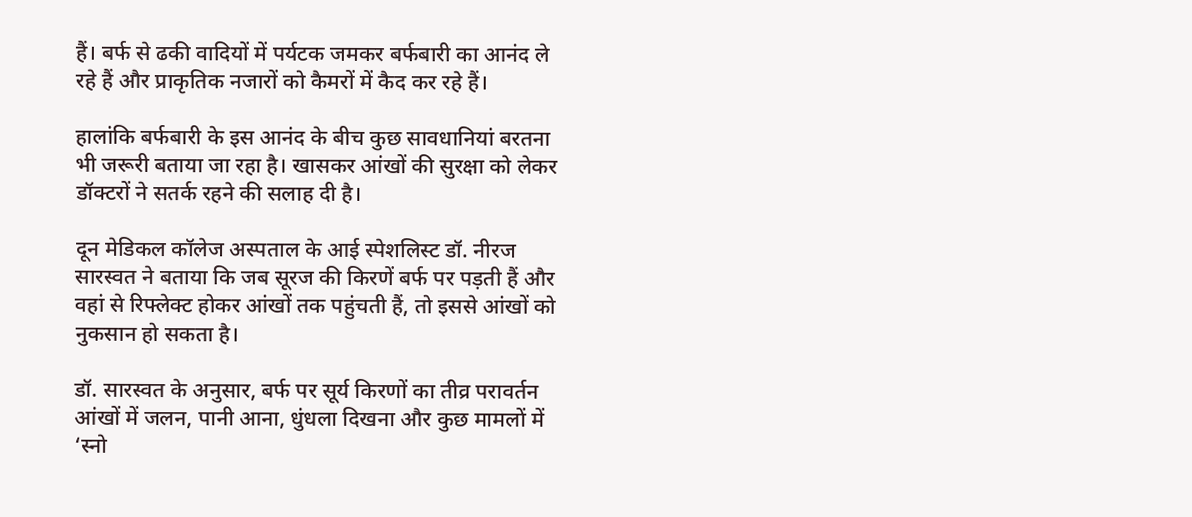हैं। बर्फ से ढकी वादियों में पर्यटक जमकर बर्फबारी का आनंद ले रहे हैं और प्राकृतिक नजारों को कैमरों में कैद कर रहे हैं।

हालांकि बर्फबारी के इस आनंद के बीच कुछ सावधानियां बरतना भी जरूरी बताया जा रहा है। खासकर आंखों की सुरक्षा को लेकर डॉक्टरों ने सतर्क रहने की सलाह दी है।

दून मेडिकल कॉलेज अस्पताल के आई स्पेशलिस्ट डॉ. नीरज सारस्वत ने बताया कि जब सूरज की किरणें बर्फ पर पड़ती हैं और वहां से रिफ्लेक्ट होकर आंखों तक पहुंचती हैं, तो इससे आंखों को नुकसान हो सकता है।

डॉ. सारस्वत के अनुसार, बर्फ पर सूर्य किरणों का तीव्र परावर्तन आंखों में जलन, पानी आना, धुंधला दिखना और कुछ मामलों में ‘स्नो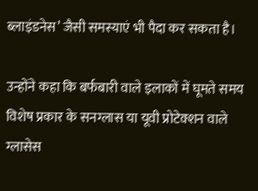ब्लाइंडनेस’ जैसी समस्याएं भी पैदा कर सकता है।

उन्होंने कहा कि बर्फबारी वाले इलाकों में घूमते समय विशेष प्रकार के सनग्लास या यूवी प्रोटेक्शन वाले ग्लासेस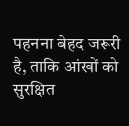पहनना बेहद जरूरी है, ताकि आंखों को सुरक्षित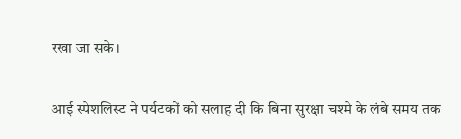रखा जा सके।

आई स्पेशलिस्ट ने पर्यटकों को सलाह दी कि बिना सुरक्षा चश्मे के लंबे समय तक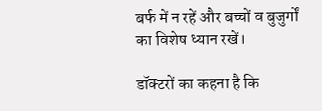बर्फ में न रहें और बच्चों व बुजुर्गों का विशेष ध्यान रखें।

डॉक्टरों का कहना है कि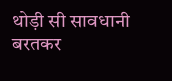थोड़ी सी सावधानी बरतकर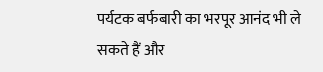पर्यटक बर्फबारी का भरपूर आनंद भी ले सकते हैं और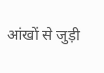आंखों से जुड़ी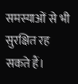समस्याओं से भी सुरक्षित रह सकते हैं।